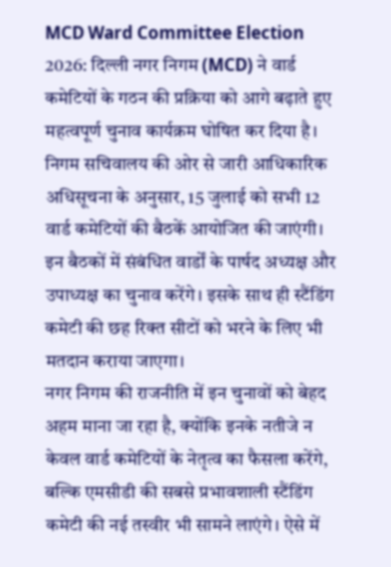MCD Ward Committee Election 2026: दिल्ली नगर निगम (MCD) ने वार्ड कमेटियों के गठन की प्रक्रिया को आगे बढ़ाते हुए महत्वपूर्ण चुनाव कार्यक्रम घोषित कर दिया है। निगम सचिवालय की ओर से जारी आधिकारिक अधिसूचना के अनुसार, 15 जुलाई को सभी 12 वार्ड कमेटियों की बैठकें आयोजित की जाएंगी। इन बैठकों में संबंधित वार्डों के पार्षद अध्यक्ष और उपाध्यक्ष का चुनाव करेंगे। इसके साथ ही स्टैंडिंग कमेटी की छह रिक्त सीटों को भरने के लिए भी मतदान कराया जाएगा।
नगर निगम की राजनीति में इन चुनावों को बेहद अहम माना जा रहा है, क्योंकि इनके नतीजे न केवल वार्ड कमेटियों के नेतृत्व का फैसला करेंगे, बल्कि एमसीडी की सबसे प्रभावशाली स्टैंडिंग कमेटी की नई तस्वीर भी सामने लाएंगे। ऐसे में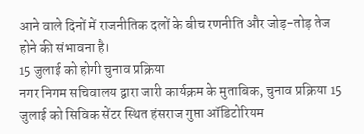आने वाले दिनों में राजनीतिक दलों के बीच रणनीति और जोड़-तोड़ तेज होने की संभावना है।
15 जुलाई को होगी चुनाव प्रक्रिया
नगर निगम सचिवालय द्वारा जारी कार्यक्रम के मुताबिक, चुनाव प्रक्रिया 15 जुलाई को सिविक सेंटर स्थित हंसराज गुप्ता ऑडिटोरियम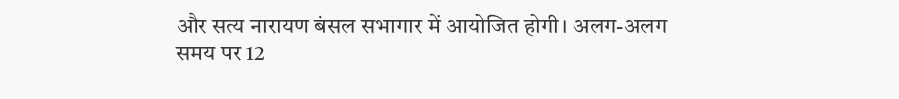और सत्य नारायण बंसल सभागार में आयोजित होगी। अलग-अलग समय पर 12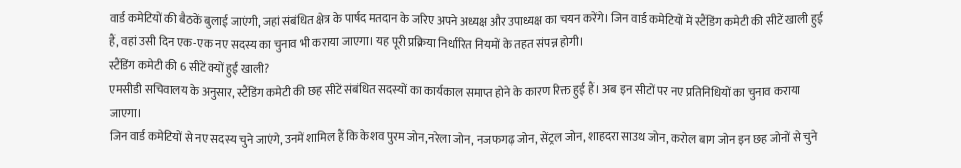वार्ड कमेटियों की बैठकें बुलाई जाएंगी, जहां संबंधित क्षेत्र के पार्षद मतदान के जरिए अपने अध्यक्ष और उपाध्यक्ष का चयन करेंगे। जिन वार्ड कमेटियों में स्टैंडिंग कमेटी की सीटें खाली हुई हैं, वहां उसी दिन एक-एक नए सदस्य का चुनाव भी कराया जाएगा। यह पूरी प्रक्रिया निर्धारित नियमों के तहत संपन्न होगी।
स्टैंडिंग कमेटी की 6 सीटें क्यों हुईं खाली?
एमसीडी सचिवालय के अनुसार, स्टैंडिंग कमेटी की छह सीटें संबंधित सदस्यों का कार्यकाल समाप्त होने के कारण रिक्त हुई हैं। अब इन सीटों पर नए प्रतिनिधियों का चुनाव कराया जाएगा।
जिन वार्ड कमेटियों से नए सदस्य चुने जाएंगे, उनमें शामिल हैं कि केशव पुरम जोन,नरेला जोन, नजफगढ़ जोन, सेंट्रल जोन, शाहदरा साउथ जोन, करोल बाग जोन इन छह जोनों से चुने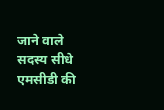जाने वाले सदस्य सीधे एमसीडी की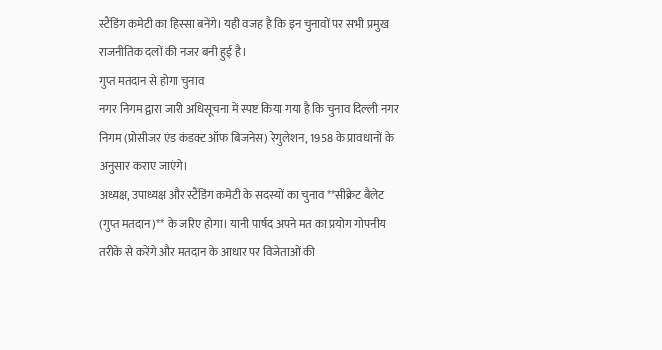स्टैंडिंग कमेटी का हिस्सा बनेंगे। यही वजह है कि इन चुनावों पर सभी प्रमुख राजनीतिक दलों की नजर बनी हुई है।
गुप्त मतदान से होगा चुनाव
नगर निगम द्वारा जारी अधिसूचना में स्पष्ट किया गया है कि चुनाव दिल्ली नगर निगम (प्रोसीजर एंड कंडक्ट ऑफ बिजनेस) रेगुलेशन, 1958 के प्रावधानों के अनुसार कराए जाएंगे।
अध्यक्ष, उपाध्यक्ष और स्टैंडिंग कमेटी के सदस्यों का चुनाव **सीक्रेट बैलेट (गुप्त मतदान)** के जरिए होगा। यानी पार्षद अपने मत का प्रयोग गोपनीय तरीके से करेंगे और मतदान के आधार पर विजेताओं की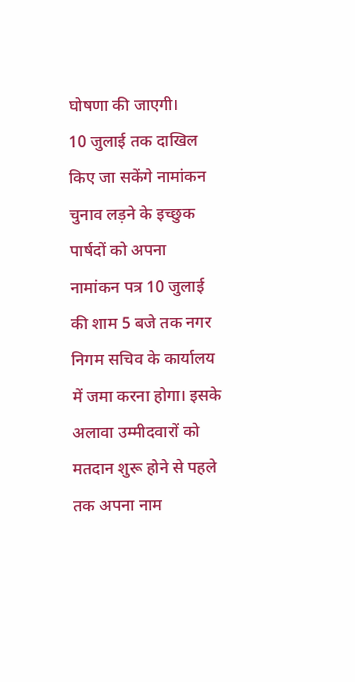घोषणा की जाएगी।
10 जुलाई तक दाखिल किए जा सकेंगे नामांकन
चुनाव लड़ने के इच्छुक पार्षदों को अपना नामांकन पत्र 10 जुलाई की शाम 5 बजे तक नगर निगम सचिव के कार्यालय में जमा करना होगा। इसके अलावा उम्मीदवारों को मतदान शुरू होने से पहले तक अपना नाम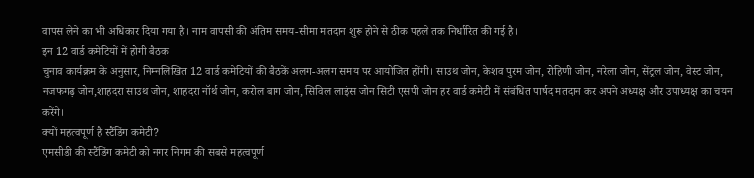वापस लेने का भी अधिकार दिया गया है। नाम वापसी की अंतिम समय-सीमा मतदान शुरू होने से ठीक पहले तक निर्धारित की गई है।
इन 12 वार्ड कमेटियों में होगी बैठक
चुनाव कार्यक्रम के अनुसार, निम्नलिखित 12 वार्ड कमेटियों की बैठकें अलग-अलग समय पर आयोजित होंगी। साउथ जोन, केशव पुरम जोन, रोहिणी जोन, नरेला जोन, सेंट्रल जोन, वेस्ट जोन, नजफगढ़ जोन,शाहदरा साउथ जोन, शाहदरा नॉर्थ जोन, करोल बाग जोन, सिविल लाइंस जोन सिटी एसपी जोन हर वार्ड कमेटी में संबंधित पार्षद मतदान कर अपने अध्यक्ष और उपाध्यक्ष का चयन करेंगे।
क्यों महत्वपूर्ण है स्टैंडिंग कमेटी?
एमसीडी की स्टैंडिंग कमेटी को नगर निगम की सबसे महत्वपूर्ण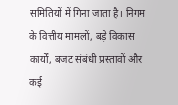समितियों में गिना जाता है। निगम के वित्तीय मामलों, बड़े विकास कार्यों, बजट संबंधी प्रस्तावों और कई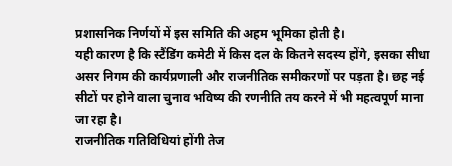प्रशासनिक निर्णयों में इस समिति की अहम भूमिका होती है।
यही कारण है कि स्टैंडिंग कमेटी में किस दल के कितने सदस्य होंगे, इसका सीधा असर निगम की कार्यप्रणाली और राजनीतिक समीकरणों पर पड़ता है। छह नई सीटों पर होने वाला चुनाव भविष्य की रणनीति तय करने में भी महत्वपूर्ण माना जा रहा है।
राजनीतिक गतिविधियां होंगी तेज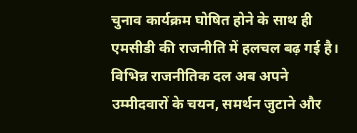चुनाव कार्यक्रम घोषित होने के साथ ही एमसीडी की राजनीति में हलचल बढ़ गई है। विभिन्न राजनीतिक दल अब अपने उम्मीदवारों के चयन, समर्थन जुटाने और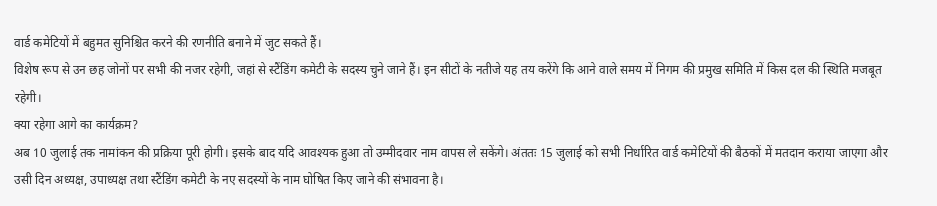वार्ड कमेटियों में बहुमत सुनिश्चित करने की रणनीति बनाने में जुट सकते हैं।
विशेष रूप से उन छह जोनों पर सभी की नजर रहेगी, जहां से स्टैंडिंग कमेटी के सदस्य चुने जाने हैं। इन सीटों के नतीजे यह तय करेंगे कि आने वाले समय में निगम की प्रमुख समिति में किस दल की स्थिति मजबूत रहेगी।
क्या रहेगा आगे का कार्यक्रम?
अब 10 जुलाई तक नामांकन की प्रक्रिया पूरी होगी। इसके बाद यदि आवश्यक हुआ तो उम्मीदवार नाम वापस ले सकेंगे। अंततः 15 जुलाई को सभी निर्धारित वार्ड कमेटियों की बैठकों में मतदान कराया जाएगा और उसी दिन अध्यक्ष, उपाध्यक्ष तथा स्टैंडिंग कमेटी के नए सदस्यों के नाम घोषित किए जाने की संभावना है।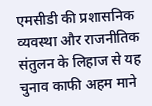एमसीडी की प्रशासनिक व्यवस्था और राजनीतिक संतुलन के लिहाज से यह चुनाव काफी अहम माने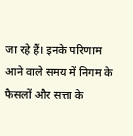जा रहे हैं। इनके परिणाम आने वाले समय में निगम के फैसलों और सत्ता के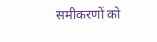समीकरणों को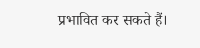प्रभावित कर सकते हैं।